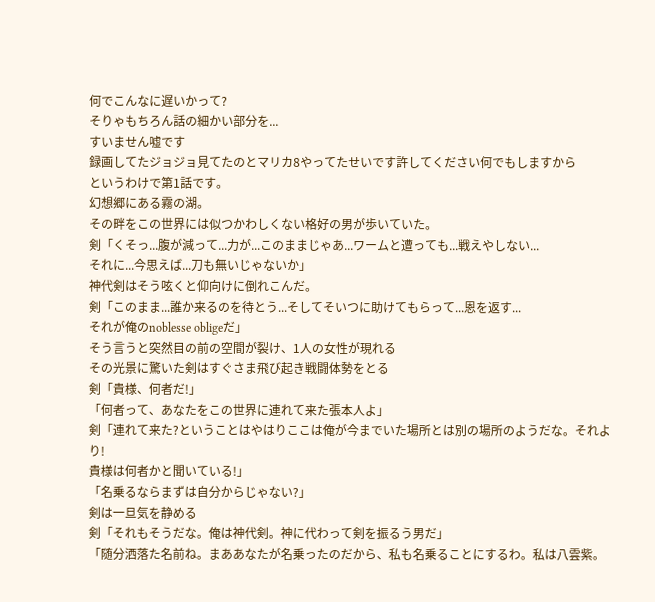何でこんなに遅いかって?
そりゃもちろん話の細かい部分を...
すいません嘘です
録画してたジョジョ見てたのとマリカ8やってたせいです許してください何でもしますから
というわけで第1話です。
幻想郷にある霧の湖。
その畔をこの世界には似つかわしくない格好の男が歩いていた。
剣「くそっ...腹が減って...力が...このままじゃあ...ワームと遭っても...戦えやしない...
それに...今思えば...刀も無いじゃないか」
神代剣はそう呟くと仰向けに倒れこんだ。
剣「このまま...誰か来るのを待とう...そしてそいつに助けてもらって...恩を返す...
それが俺のnoblesse obligeだ」
そう言うと突然目の前の空間が裂け、1人の女性が現れる
その光景に驚いた剣はすぐさま飛び起き戦闘体勢をとる
剣「貴様、何者だ!」
「何者って、あなたをこの世界に連れて来た張本人よ」
剣「連れて来た?ということはやはりここは俺が今までいた場所とは別の場所のようだな。それより!
貴様は何者かと聞いている!」
「名乗るならまずは自分からじゃない?」
剣は一旦気を静める
剣「それもそうだな。俺は神代剣。神に代わって剣を振るう男だ」
「随分洒落た名前ね。まああなたが名乗ったのだから、私も名乗ることにするわ。私は八雲紫。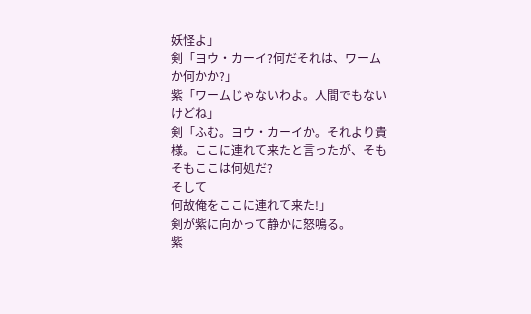妖怪よ」
剣「ヨウ・カーイ?何だそれは、ワームか何かか?」
紫「ワームじゃないわよ。人間でもないけどね」
剣「ふむ。ヨウ・カーイか。それより貴様。ここに連れて来たと言ったが、そもそもここは何処だ?
そして
何故俺をここに連れて来た!」
剣が紫に向かって静かに怒鳴る。
紫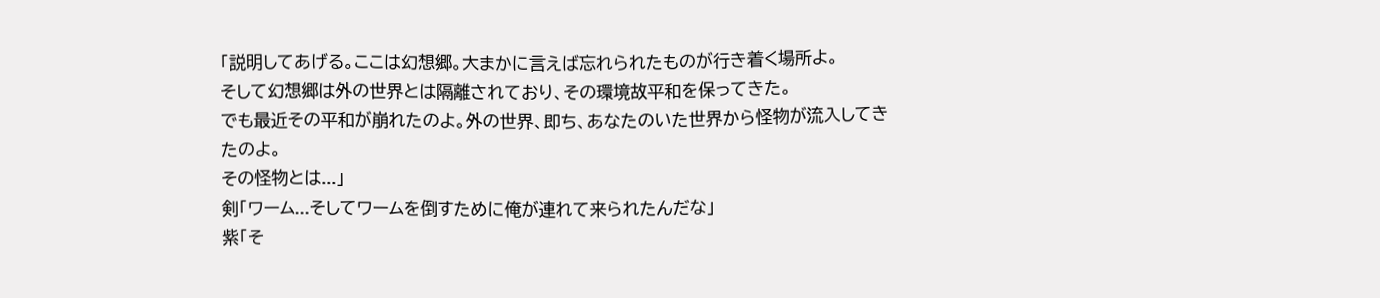「説明してあげる。ここは幻想郷。大まかに言えば忘れられたものが行き着く場所よ。
そして幻想郷は外の世界とは隔離されており、その環境故平和を保ってきた。
でも最近その平和が崩れたのよ。外の世界、即ち、あなたのいた世界から怪物が流入してきたのよ。
その怪物とは...」
剣「ワーム...そしてワームを倒すために俺が連れて来られたんだな」
紫「そ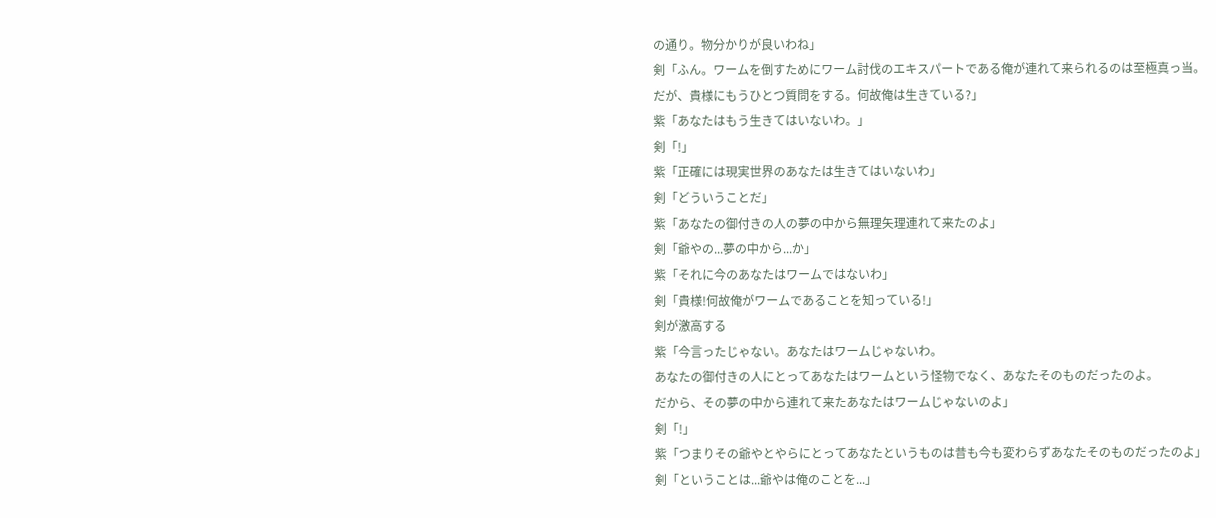の通り。物分かりが良いわね」
剣「ふん。ワームを倒すためにワーム討伐のエキスパートである俺が連れて来られるのは至極真っ当。
だが、貴様にもうひとつ質問をする。何故俺は生きている?」
紫「あなたはもう生きてはいないわ。」
剣「!」
紫「正確には現実世界のあなたは生きてはいないわ」
剣「どういうことだ」
紫「あなたの御付きの人の夢の中から無理矢理連れて来たのよ」
剣「爺やの...夢の中から...か」
紫「それに今のあなたはワームではないわ」
剣「貴様!何故俺がワームであることを知っている!」
剣が激高する
紫「今言ったじゃない。あなたはワームじゃないわ。
あなたの御付きの人にとってあなたはワームという怪物でなく、あなたそのものだったのよ。
だから、その夢の中から連れて来たあなたはワームじゃないのよ」
剣「!」
紫「つまりその爺やとやらにとってあなたというものは昔も今も変わらずあなたそのものだったのよ」
剣「ということは...爺やは俺のことを...」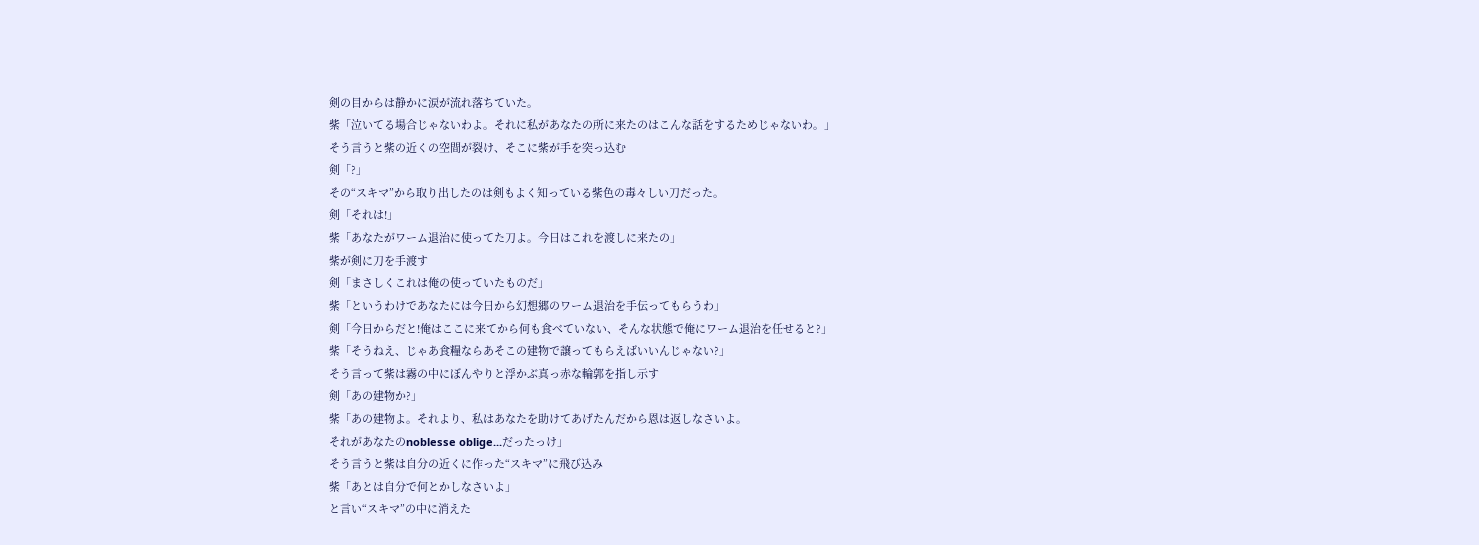剣の目からは静かに涙が流れ落ちていた。
紫「泣いてる場合じゃないわよ。それに私があなたの所に来たのはこんな話をするためじゃないわ。」
そう言うと紫の近くの空間が裂け、そこに紫が手を突っ込む
剣「?」
その“スキマ”から取り出したのは剣もよく知っている紫色の毒々しい刀だった。
剣「それは!」
紫「あなたがワーム退治に使ってた刀よ。今日はこれを渡しに来たの」
紫が剣に刀を手渡す
剣「まさしくこれは俺の使っていたものだ」
紫「というわけであなたには今日から幻想郷のワーム退治を手伝ってもらうわ」
剣「今日からだと!俺はここに来てから何も食べていない、そんな状態で俺にワーム退治を任せると?」
紫「そうねえ、じゃあ食糧ならあそこの建物で譲ってもらえばいいんじゃない?」
そう言って紫は霧の中にぼんやりと浮かぶ真っ赤な輪郭を指し示す
剣「あの建物か?」
紫「あの建物よ。それより、私はあなたを助けてあげたんだから恩は返しなさいよ。
それがあなたのnoblesse oblige...だったっけ」
そう言うと紫は自分の近くに作った“スキマ”に飛び込み
紫「あとは自分で何とかしなさいよ」
と言い“スキマ”の中に消えた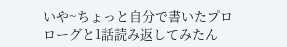いや~ちょっと自分で書いたプロローグと1話読み返してみたん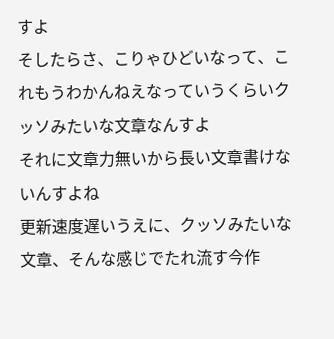すよ
そしたらさ、こりゃひどいなって、これもうわかんねえなっていうくらいクッソみたいな文章なんすよ
それに文章力無いから長い文章書けないんすよね
更新速度遅いうえに、クッソみたいな文章、そんな感じでたれ流す今作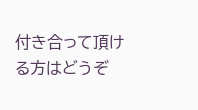付き合って頂ける方はどうぞ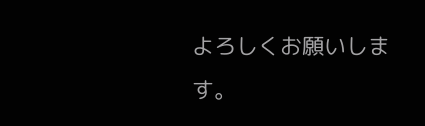よろしくお願いします。